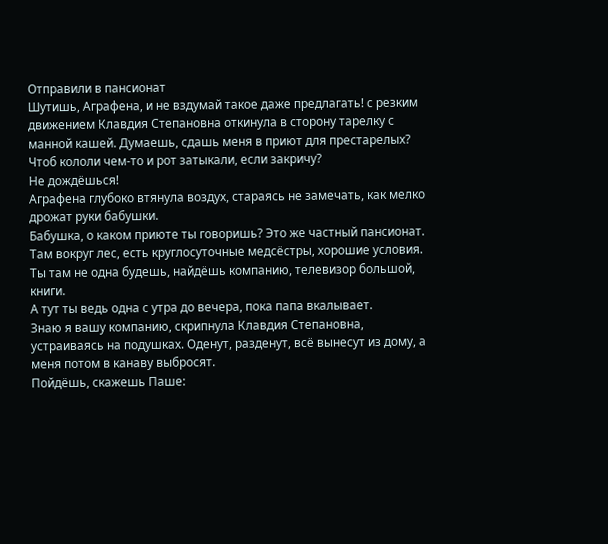Отправили в пансионат
Шутишь, Аграфена, и не вздумай такое даже предлагать! с резким движением Клавдия Степановна откинула в сторону тарелку с манной кашей. Думаешь, сдашь меня в приют для престарелых?
Чтоб кололи чем-то и рот затыкали, если закричу?
Не дождёшься!
Аграфена глубоко втянула воздух, стараясь не замечать, как мелко дрожат руки бабушки.
Бабушка, о каком приюте ты говоришь? Это же частный пансионат. Там вокруг лес, есть круглосуточные медсёстры, хорошие условия.
Ты там не одна будешь, найдёшь компанию, телевизор большой, книги.
А тут ты ведь одна с утра до вечера, пока папа вкалывает.
Знаю я вашу компанию, скрипнула Клавдия Степановна, устраиваясь на подушках. Оденут, разденут, всё вынесут из дому, а меня потом в канаву выбросят.
Пойдёшь, скажешь Паше: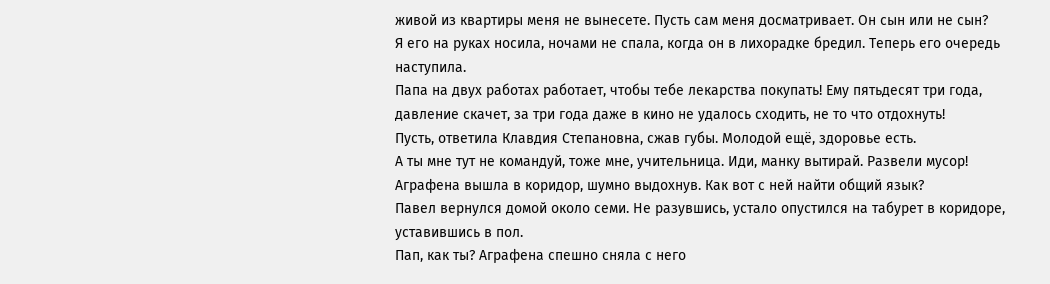живой из квартиры меня не вынесете. Пусть сам меня досматривает. Он сын или не сын?
Я его на руках носила, ночами не спала, когда он в лихорадке бредил. Теперь его очередь наступила.
Папа на двух работах работает, чтобы тебе лекарства покупать! Ему пятьдесят три года, давление скачет, за три года даже в кино не удалось сходить, не то что отдохнуть!
Пусть, ответила Клавдия Степановна, сжав губы. Молодой ещё, здоровье есть.
А ты мне тут не командуй, тоже мне, учительница. Иди, манку вытирай. Развели мусор!
Аграфена вышла в коридор, шумно выдохнув. Как вот с ней найти общий язык?
Павел вернулся домой около семи. Не разувшись, устало опустился на табурет в коридоре, уставившись в пол.
Пап, как ты? Аграфена спешно сняла с него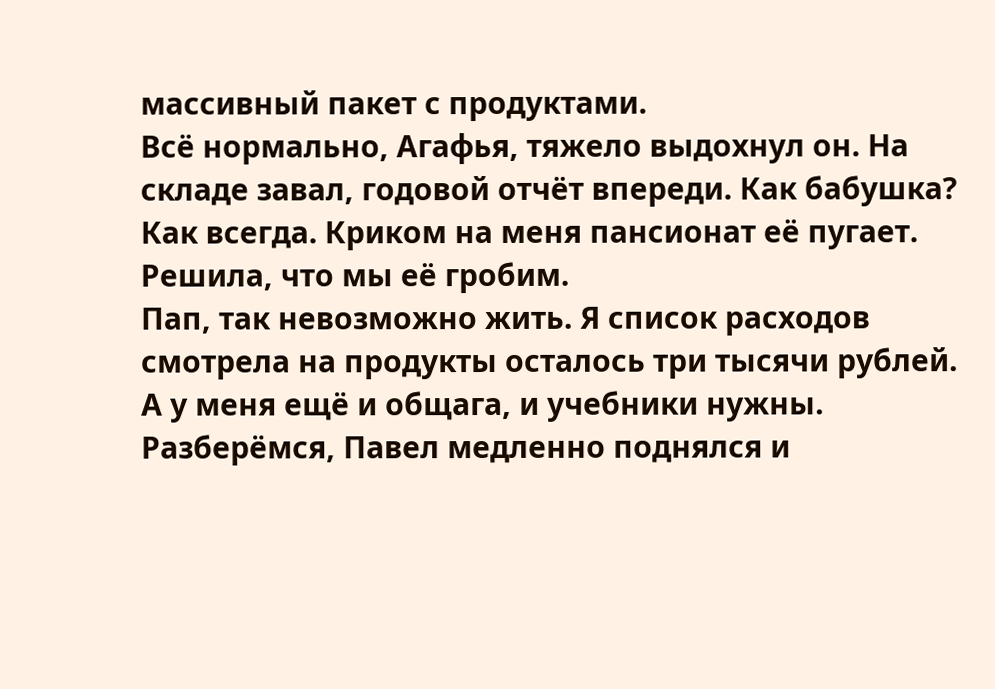массивный пакет с продуктами.
Всё нормально, Агафья, тяжело выдохнул он. На складе завал, годовой отчёт впереди. Как бабушка?
Как всегда. Криком на меня пансионат её пугает. Решила, что мы её гробим.
Пап, так невозможно жить. Я список расходов смотрела на продукты осталось три тысячи рублей.
А у меня ещё и общага, и учебники нужны.
Разберёмся, Павел медленно поднялся и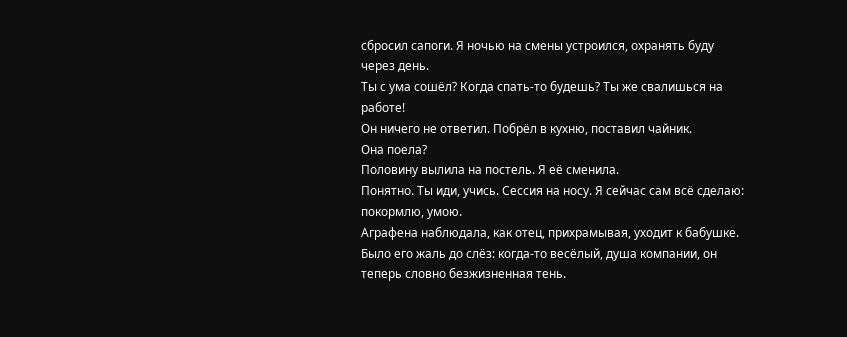сбросил сапоги. Я ночью на смены устроился, охранять буду через день.
Ты с ума сошёл? Когда спать-то будешь? Ты же свалишься на работе!
Он ничего не ответил. Побрёл в кухню, поставил чайник.
Она поела?
Половину вылила на постель. Я её сменила.
Понятно. Ты иди, учись. Сессия на носу. Я сейчас сам всё сделаю: покормлю, умою.
Аграфена наблюдала, как отец, прихрамывая, уходит к бабушке.
Было его жаль до слёз: когда-то весёлый, душа компании, он теперь словно безжизненная тень.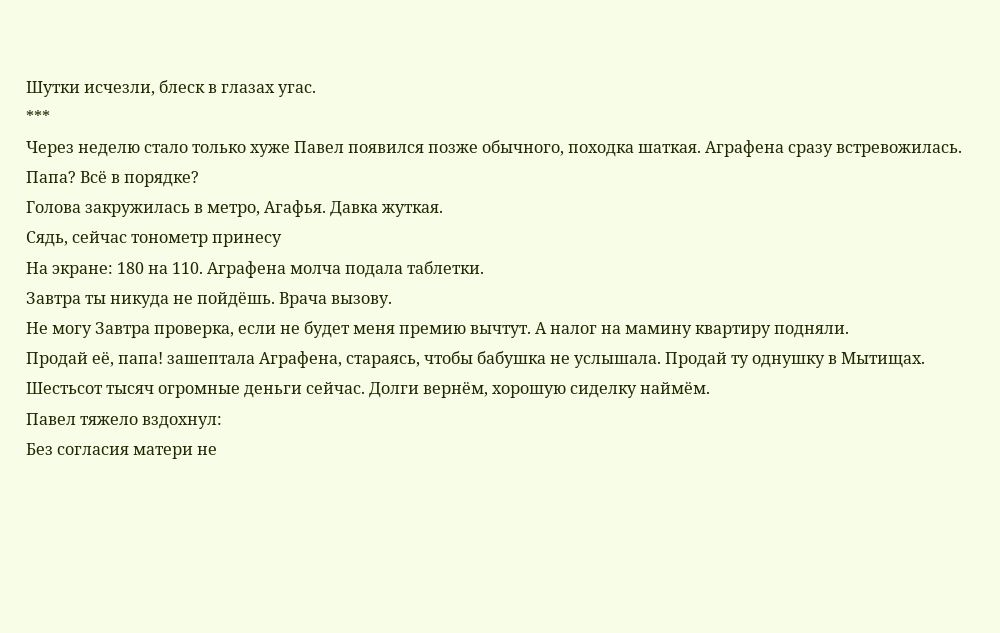Шутки исчезли, блеск в глазах угас.
***
Через неделю стало только хуже Павел появился позже обычного, походка шаткая. Аграфена сразу встревожилась.
Папа? Всё в порядке?
Голова закружилась в метро, Агафья. Давка жуткая.
Сядь, сейчас тонометр принесу
На экране: 180 на 110. Аграфена молча подала таблетки.
Завтра ты никуда не пойдёшь. Врача вызову.
Не могу Завтра проверка, если не будет меня премию вычтут. А налог на мамину квартиру подняли.
Продай её, папа! зашептала Аграфена, стараясь, чтобы бабушка не услышала. Продай ту однушку в Мытищах.
Шестьсот тысяч огромные деньги сейчас. Долги вернём, хорошую сиделку наймём.
Павел тяжело вздохнул:
Без согласия матери не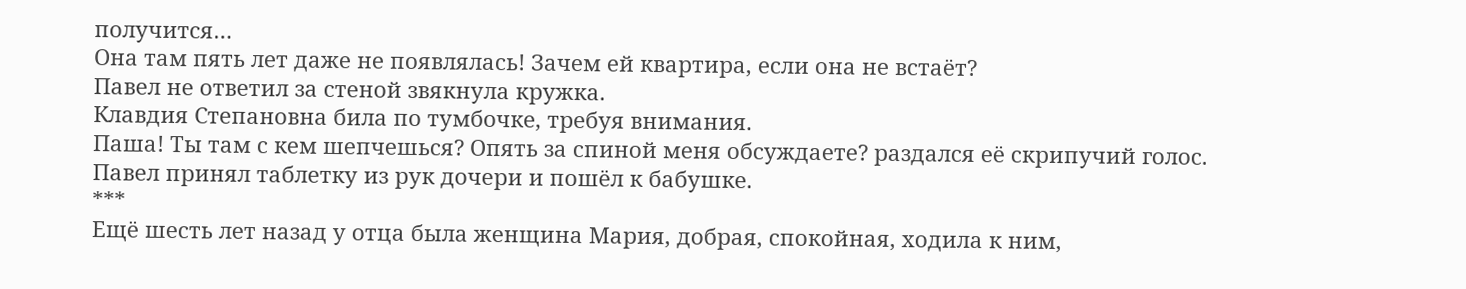получится…
Она там пять лет даже не появлялась! Зачем ей квартира, если она не встаёт?
Павел не ответил за стеной звякнула кружка.
Клавдия Степановна била по тумбочке, требуя внимания.
Паша! Ты там с кем шепчешься? Опять за спиной меня обсуждаете? раздался её скрипучий голос.
Павел принял таблетку из рук дочери и пошёл к бабушке.
***
Ещё шесть лет назад у отца была женщина Мария, добрая, спокойная, ходила к ним,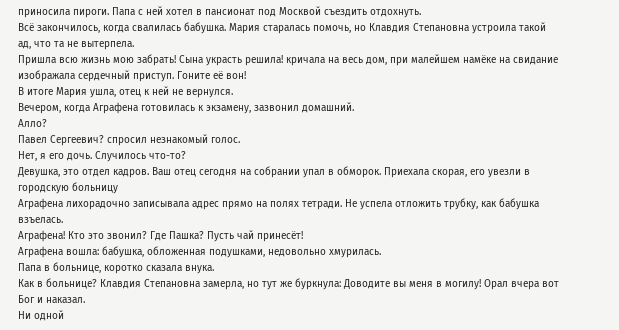приносила пироги. Папа с ней хотел в пансионат под Москвой съездить отдохнуть.
Всё закончилось, когда свалилась бабушка. Мария старалась помочь, но Клавдия Степановна устроила такой ад, что та не вытерпела.
Пришла всю жизнь мою забрать! Сына украсть решила! кричала на весь дом, при малейшем намёке на свидание изображала сердечный приступ. Гоните её вон!
В итоге Мария ушла, отец к ней не вернулся.
Вечером, когда Аграфена готовилась к экзамену, зазвонил домашний.
Алло?
Павел Сергеевич? спросил незнакомый голос.
Нет, я его дочь. Случилось что-то?
Девушка, это отдел кадров. Ваш отец сегодня на собрании упал в обморок. Приехала скорая, его увезли в городскую больницу
Аграфена лихорадочно записывала адрес прямо на полях тетради. Не успела отложить трубку, как бабушка взъелась.
Аграфена! Кто это звонил? Где Пашка? Пусть чай принесёт!
Аграфена вошла: бабушка, обложенная подушками, недовольно хмурилась.
Папа в больнице, коротко сказала внука.
Как в больнице? Клавдия Степановна замерла, но тут же буркнула: Доводите вы меня в могилу! Орал вчера вот Бог и наказал.
Ни одной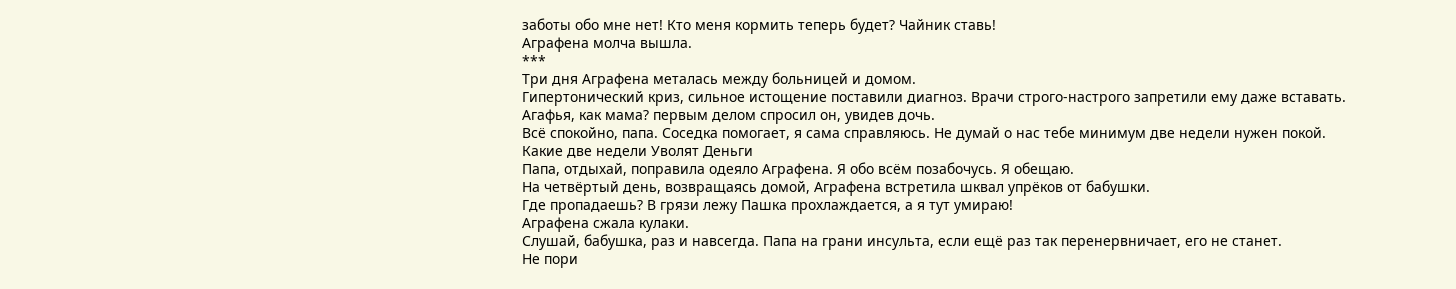заботы обо мне нет! Кто меня кормить теперь будет? Чайник ставь!
Аграфена молча вышла.
***
Три дня Аграфена металась между больницей и домом.
Гипертонический криз, сильное истощение поставили диагноз. Врачи строго-настрого запретили ему даже вставать.
Агафья, как мама? первым делом спросил он, увидев дочь.
Всё спокойно, папа. Соседка помогает, я сама справляюсь. Не думай о нас тебе минимум две недели нужен покой.
Какие две недели Уволят Деньги
Папа, отдыхай, поправила одеяло Аграфена. Я обо всём позабочусь. Я обещаю.
На четвёртый день, возвращаясь домой, Аграфена встретила шквал упрёков от бабушки.
Где пропадаешь? В грязи лежу Пашка прохлаждается, а я тут умираю!
Аграфена сжала кулаки.
Слушай, бабушка, раз и навсегда. Папа на грани инсульта, если ещё раз так перенервничает, его не станет.
Не пори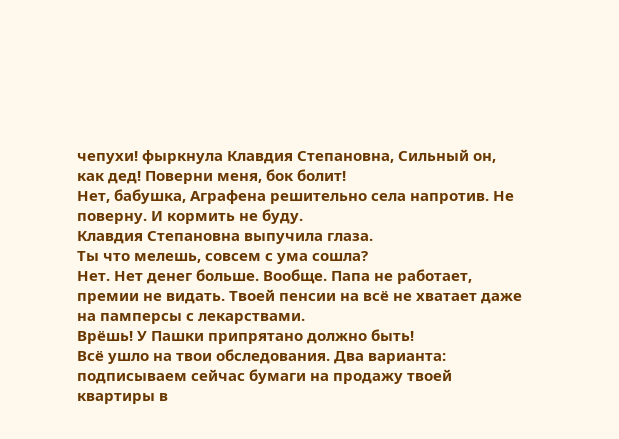чепухи! фыркнула Клавдия Степановна, Сильный он, как дед! Поверни меня, бок болит!
Нет, бабушка, Аграфена решительно села напротив. Не поверну. И кормить не буду.
Клавдия Степановна выпучила глаза.
Ты что мелешь, совсем с ума сошла?
Нет. Нет денег больше. Вообще. Папа не работает, премии не видать. Твоей пенсии на всё не хватает даже на памперсы с лекарствами.
Врёшь! У Пашки припрятано должно быть!
Всё ушло на твои обследования. Два варианта: подписываем сейчас бумаги на продажу твоей квартиры в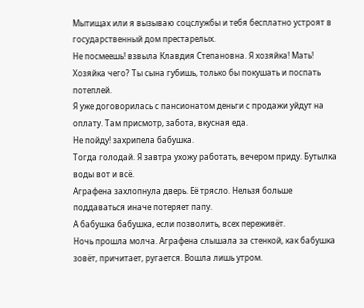Мытищах или я вызываю соцслужбы и тебя бесплатно устроят в государственный дом престарелых.
Не посмеешь! взвыла Клавдия Степановна. Я хозяйка! Мать!
Хозяйка чего? Ты сына губишь, только бы покушать и поспать потеплей.
Я уже договорилась с пансионатом деньги с продажи уйдут на оплату. Там присмотр, забота, вкусная еда.
Не пойду! захрипела бабушка.
Тогда голодай. Я завтра ухожу работать, вечером приду. Бутылка воды вот и всё.
Аграфена захлопнула дверь. Её трясло. Нельзя больше поддаваться иначе потеряет папу.
А бабушка бабушка, если позволить, всех переживёт.
Ночь прошла молча. Аграфена слышала за стенкой, как бабушка зовёт, причитает, ругается. Вошла лишь утром.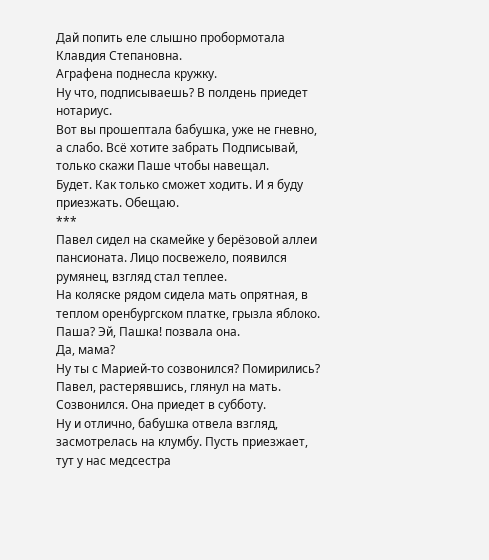Дай попить еле слышно пробормотала Клавдия Степановна.
Аграфена поднесла кружку.
Ну что, подписываешь? В полдень приедет нотариус.
Вот вы прошептала бабушка, уже не гневно, а слабо. Всё хотите забрать Подписывай, только скажи Паше чтобы навещал.
Будет. Как только сможет ходить. И я буду приезжать. Обещаю.
***
Павел сидел на скамейке у берёзовой аллеи пансионата. Лицо посвежело, появился румянец, взгляд стал теплее.
На коляске рядом сидела мать опрятная, в теплом оренбургском платке, грызла яблоко.
Паша? Эй, Пашка! позвала она.
Да, мама?
Ну ты с Марией-то созвонился? Помирились?
Павел, растерявшись, глянул на мать.
Созвонился. Она приедет в субботу.
Ну и отлично, бабушка отвела взгляд, засмотрелась на клумбу. Пусть приезжает, тут у нас медсестра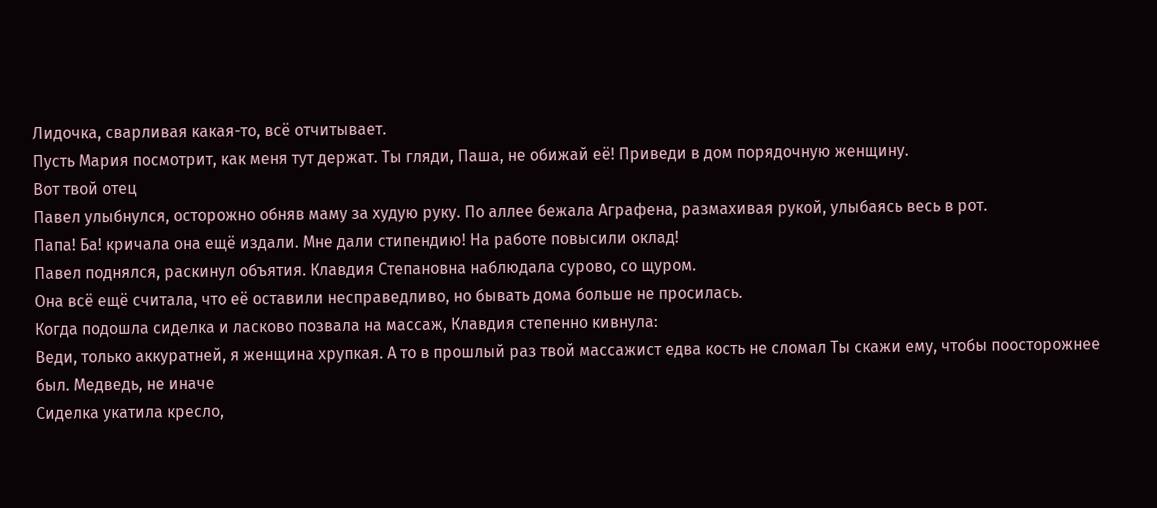Лидочка, сварливая какая-то, всё отчитывает.
Пусть Мария посмотрит, как меня тут держат. Ты гляди, Паша, не обижай её! Приведи в дом порядочную женщину.
Вот твой отец
Павел улыбнулся, осторожно обняв маму за худую руку. По аллее бежала Аграфена, размахивая рукой, улыбаясь весь в рот.
Папа! Ба! кричала она ещё издали. Мне дали стипендию! На работе повысили оклад!
Павел поднялся, раскинул объятия. Клавдия Степановна наблюдала сурово, со щуром.
Она всё ещё считала, что её оставили несправедливо, но бывать дома больше не просилась.
Когда подошла сиделка и ласково позвала на массаж, Клавдия степенно кивнула:
Веди, только аккуратней, я женщина хрупкая. А то в прошлый раз твой массажист едва кость не сломал Ты скажи ему, чтобы поосторожнее был. Медведь, не иначе
Сиделка укатила кресло,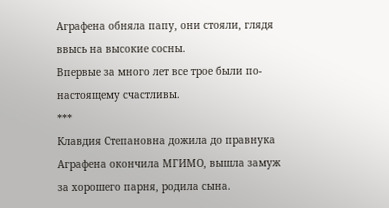Аграфена обняла папу, они стояли, глядя ввысь на высокие сосны.
Впервые за много лет все трое были по-настоящему счастливы.
***
Клавдия Степановна дожила до правнука Аграфена окончила МГИМО, вышла замуж за хорошего парня, родила сына.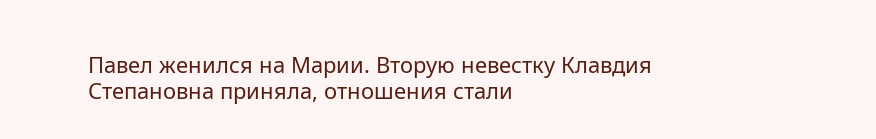Павел женился на Марии. Вторую невестку Клавдия Степановна приняла, отношения стали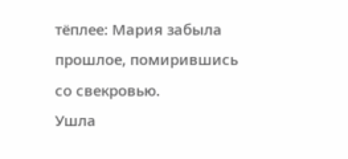тёплее: Мария забыла прошлое, помирившись со свекровью.
Ушла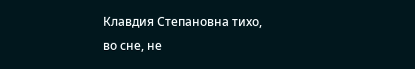Клавдия Степановна тихо, во сне, не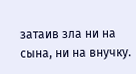затаив зла ни на сына, ни на внучку.